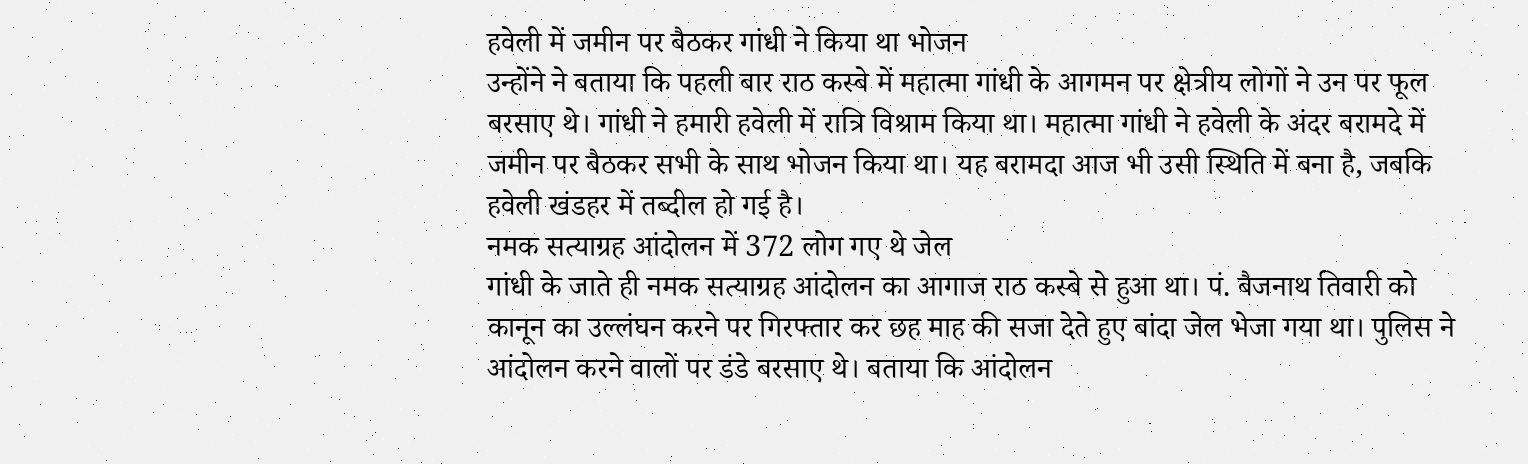हवेली में जमीन पर बैठकर गांधी ने किया था भोजन
उन्होंने ने बताया कि पहली बार राठ कस्बे में महात्मा गांधी के आगमन पर क्षेत्रीय लोगों ने उन पर फूल बरसाए थे। गांधी ने हमारी हवेली में रात्रि विश्राम किया था। महात्मा गांधी ने हवेली के अंदर बरामदे में जमीन पर बैठकर सभी के साथ भोजन किया था। यह बरामदा आज भी उसी स्थिति में बना है, जबकि हवेली खंडहर में तब्दील हो गई है।
नमक सत्याग्रह आंदोलन में 372 लोग गए थे जेल
गांधी के जाते ही नमक सत्याग्रह आंदोलन का आगाज राठ कस्बे से हुआ था। पं. बैजनाथ तिवारी को कानून का उल्लंघन करने पर गिरफ्तार कर छह माह की सजा देते हुए बांदा जेल भेजा गया था। पुलिस ने आंदोलन करने वालों पर डंडे बरसाए थे। बताया कि आंदोलन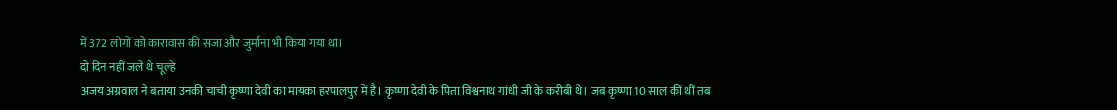में 372 लोगों को कारावास की सजा और जुर्माना भी किया गया था।
दो दिन नहीं जले थे चूल्हे
अजय अग्रवाल ने बताया उनकी चाची कृष्णा देवी का मायका हरपालपुर में है। कृष्णा देवी के पिता विश्वनाथ गांधी जी के करीबी थे। जब कृष्णा 10 साल कीं थीं तब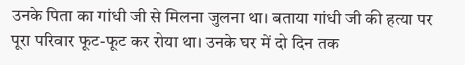उनके पिता का गांधी जी से मिलना जुलना था। बताया गांधी जी की हत्या पर पूरा परिवार फूट-फूट कर रोया था। उनके घर में दो दिन तक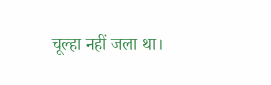चूल्हा नहीं जला था।